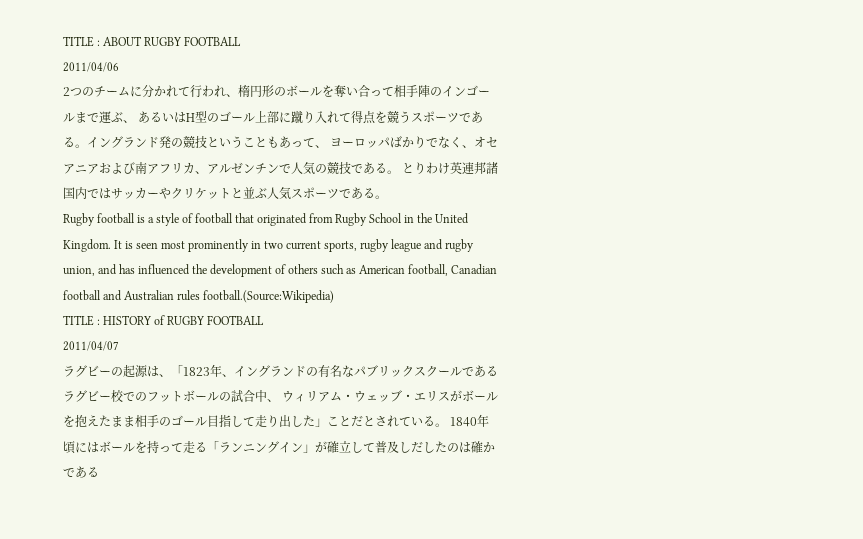TITLE : ABOUT RUGBY FOOTBALL
2011/04/06
2つのチームに分かれて行われ、楕円形のボールを奪い合って相手陣のインゴールまで運ぶ、 あるいはH型のゴール上部に蹴り入れて得点を競うスポーツである。イングランド発の競技ということもあって、 ヨーロッパばかりでなく、オセアニアおよび南アフリカ、アルゼンチンで人気の競技である。 とりわけ英連邦諸国内ではサッカーやクリケットと並ぶ人気スポーツである。
Rugby football is a style of football that originated from Rugby School in the United Kingdom. It is seen most prominently in two current sports, rugby league and rugby union, and has influenced the development of others such as American football, Canadian football and Australian rules football.(Source:Wikipedia)
TITLE : HISTORY of RUGBY FOOTBALL
2011/04/07
ラグビーの起源は、「1823年、イングランドの有名なパブリックスクールであるラグビー校でのフットボールの試合中、 ウィリアム・ウェッブ・エリスがボールを抱えたまま相手のゴール目指して走り出した」ことだとされている。 1840年頃にはボールを持って走る「ランニングイン」が確立して普及しだしたのは確かである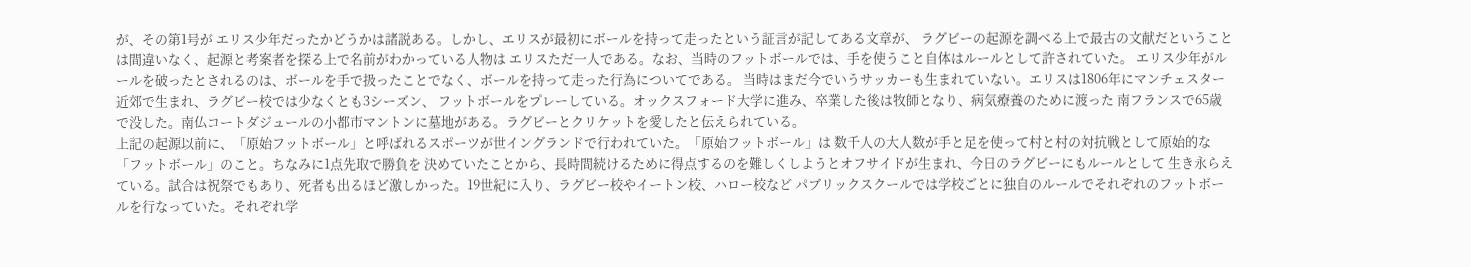が、その第1号が エリス少年だったかどうかは諸説ある。しかし、エリスが最初にボールを持って走ったという証言が記してある文章が、 ラグビーの起源を調べる上で最古の文献だということは間違いなく、起源と考案者を探る上で名前がわかっている人物は エリスただ一人である。なお、当時のフットボールでは、手を使うこと自体はルールとして許されていた。 エリス少年がルールを破ったとされるのは、ボールを手で扱ったことでなく、ボールを持って走った行為についてである。 当時はまだ今でいうサッカーも生まれていない。エリスは1806年にマンチェスター近郊で生まれ、ラグビー校では少なくとも3シーズン、 フットボールをプレーしている。オックスフォード大学に進み、卒業した後は牧師となり、病気療養のために渡った 南フランスで65歳で没した。南仏コートダジュールの小都市マントンに墓地がある。ラグビーとクリケットを愛したと伝えられている。
上記の起源以前に、「原始フットボール」と呼ばれるスポーツが世イングランドで行われていた。「原始フットボール」は 数千人の大人数が手と足を使って村と村の対抗戦として原始的な「フットボール」のこと。ちなみに1点先取で勝負を 決めていたことから、長時間続けるために得点するのを難しくしようとオフサイドが生まれ、今日のラグビーにもルールとして 生き永らえている。試合は祝祭でもあり、死者も出るほど激しかった。19世紀に入り、ラグビー校やイートン校、ハロー校など パブリックスクールでは学校ごとに独自のルールでそれぞれのフットボールを行なっていた。それぞれ学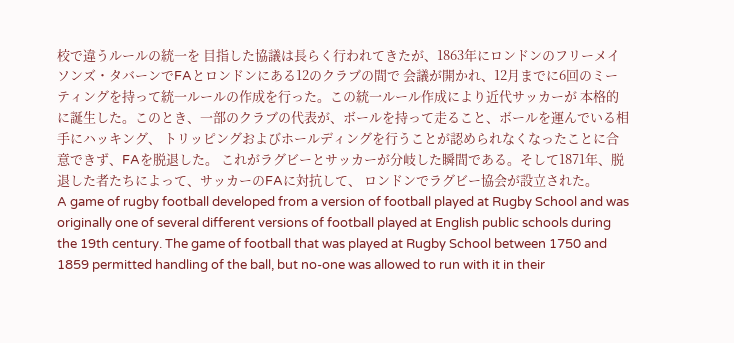校で違うルールの統一を 目指した協議は長らく行われてきたが、1863年にロンドンのフリーメイソンズ・タバーンでFAとロンドンにある12のクラブの間で 会議が開かれ、12月までに6回のミーティングを持って統一ルールの作成を行った。この統一ルール作成により近代サッカーが 本格的に誕生した。このとき、一部のクラブの代表が、ボールを持って走ること、ボールを運んでいる相手にハッキング、 トリッピングおよびホールディングを行うことが認められなくなったことに合意できず、FAを脱退した。 これがラグビーとサッカーが分岐した瞬間である。そして1871年、脱退した者たちによって、サッカーのFAに対抗して、 ロンドンでラグビー協会が設立された。
A game of rugby football developed from a version of football played at Rugby School and was originally one of several different versions of football played at English public schools during the 19th century. The game of football that was played at Rugby School between 1750 and 1859 permitted handling of the ball, but no-one was allowed to run with it in their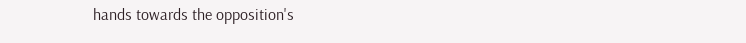hands towards the opposition's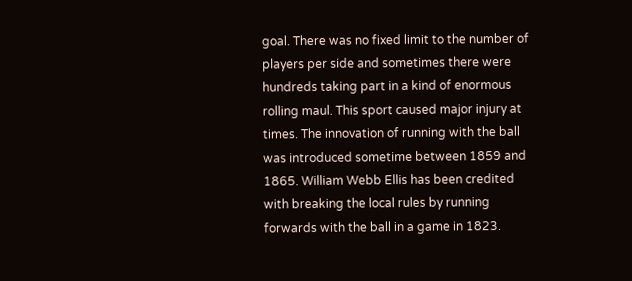goal. There was no fixed limit to the number of players per side and sometimes there were hundreds taking part in a kind of enormous rolling maul. This sport caused major injury at times. The innovation of running with the ball was introduced sometime between 1859 and 1865. William Webb Ellis has been credited with breaking the local rules by running forwards with the ball in a game in 1823.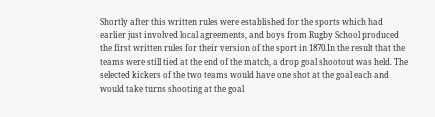Shortly after this written rules were established for the sports which had earlier just involved local agreements, and boys from Rugby School produced the first written rules for their version of the sport in 1870.In the result that the teams were still tied at the end of the match, a drop goal shootout was held. The selected kickers of the two teams would have one shot at the goal each and would take turns shooting at the goal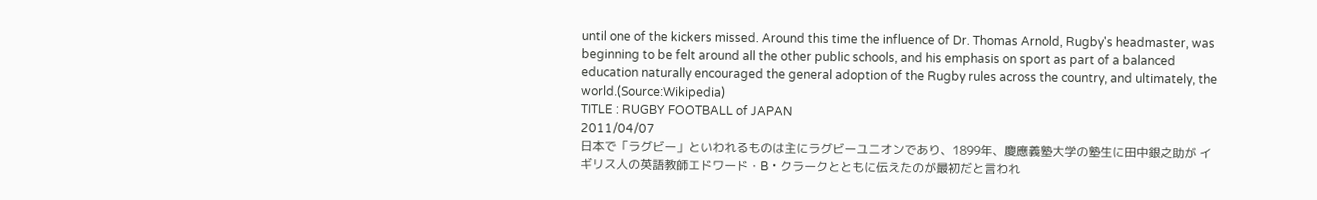until one of the kickers missed. Around this time the influence of Dr. Thomas Arnold, Rugby's headmaster, was beginning to be felt around all the other public schools, and his emphasis on sport as part of a balanced education naturally encouraged the general adoption of the Rugby rules across the country, and ultimately, the world.(Source:Wikipedia)
TITLE : RUGBY FOOTBALL of JAPAN
2011/04/07
日本で「ラグビー」といわれるものは主にラグビーユニオンであり、1899年、慶應義塾大学の塾生に田中銀之助が イギリス人の英語教師エドワード・B・クラークとともに伝えたのが最初だと言われ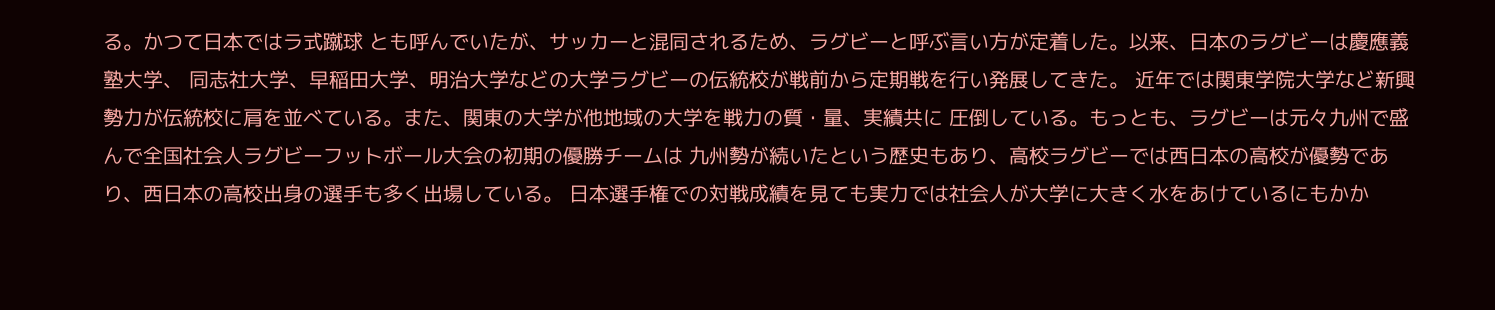る。かつて日本ではラ式蹴球 とも呼んでいたが、サッカーと混同されるため、ラグビーと呼ぶ言い方が定着した。以来、日本のラグビーは慶應義塾大学、 同志社大学、早稲田大学、明治大学などの大学ラグビーの伝統校が戦前から定期戦を行い発展してきた。 近年では関東学院大学など新興勢力が伝統校に肩を並べている。また、関東の大学が他地域の大学を戦力の質・量、実績共に 圧倒している。もっとも、ラグビーは元々九州で盛んで全国社会人ラグビーフットボール大会の初期の優勝チームは 九州勢が続いたという歴史もあり、高校ラグビーでは西日本の高校が優勢であり、西日本の高校出身の選手も多く出場している。 日本選手権での対戦成績を見ても実力では社会人が大学に大きく水をあけているにもかか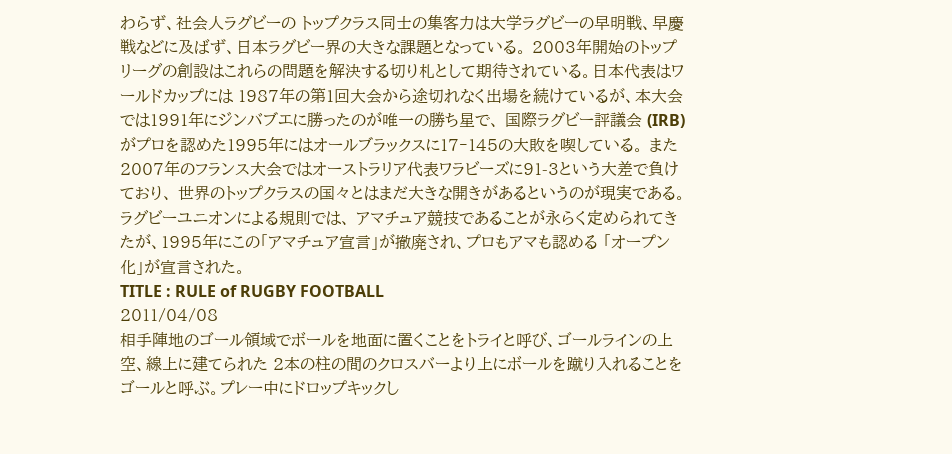わらず、社会人ラグビーの トップクラス同士の集客力は大学ラグビーの早明戦、早慶戦などに及ばず、日本ラグビー界の大きな課題となっている。 2003年開始のトップリーグの創設はこれらの問題を解決する切り札として期待されている。日本代表はワールドカップには 1987年の第1回大会から途切れなく出場を続けているが、本大会では1991年にジンバブエに勝ったのが唯一の勝ち星で、 国際ラグビー評議会 (IRB) がプロを認めた1995年にはオールブラックスに17‐145の大敗を喫している。 また2007年のフランス大会ではオーストラリア代表ワラビーズに91-3という大差で負けており、 世界のトップクラスの国々とはまだ大きな開きがあるというのが現実である。 ラグビーユニオンによる規則では、 アマチュア競技であることが永らく定められてきたが、1995年にこの「アマチュア宣言」が撤廃され、プロもアマも認める 「オープン化」が宣言された。
TITLE : RULE of RUGBY FOOTBALL
2011/04/08
相手陣地のゴール領域でボールを地面に置くことをトライと呼び、ゴールラインの上空、線上に建てられた 2本の柱の間のクロスバーより上にボールを蹴り入れることをゴールと呼ぶ。プレー中にドロップキックし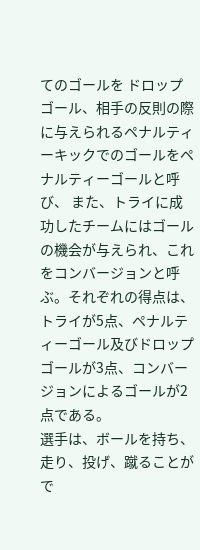てのゴールを ドロップゴール、相手の反則の際に与えられるペナルティーキックでのゴールをペナルティーゴールと呼び、 また、トライに成功したチームにはゴールの機会が与えられ、これをコンバージョンと呼ぶ。それぞれの得点は、 トライが5点、ペナルティーゴール及びドロップゴールが3点、コンバージョンによるゴールが2点である。
選手は、ボールを持ち、走り、投げ、蹴ることがで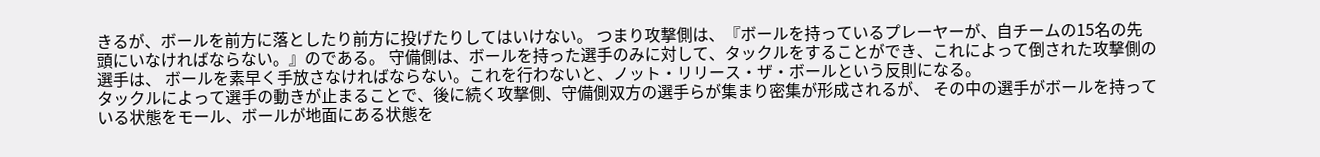きるが、ボールを前方に落としたり前方に投げたりしてはいけない。 つまり攻撃側は、『ボールを持っているプレーヤーが、自チームの15名の先頭にいなければならない。』のである。 守備側は、ボールを持った選手のみに対して、タックルをすることができ、これによって倒された攻撃側の選手は、 ボールを素早く手放さなければならない。これを行わないと、ノット・リリース・ザ・ボールという反則になる。
タックルによって選手の動きが止まることで、後に続く攻撃側、守備側双方の選手らが集まり密集が形成されるが、 その中の選手がボールを持っている状態をモール、ボールが地面にある状態を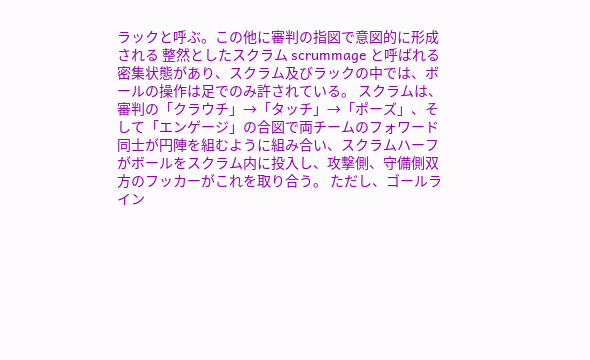ラックと呼ぶ。この他に審判の指図で意図的に形成される 整然としたスクラム scrummage と呼ばれる密集状態があり、スクラム及びラックの中では、ボールの操作は足でのみ許されている。 スクラムは、審判の「クラウチ」→「タッチ」→「ポーズ」、そして「エンゲージ」の合図で両チームのフォワード 同士が円陣を組むように組み合い、スクラムハーフがボールをスクラム内に投入し、攻撃側、守備側双方のフッカーがこれを取り合う。 ただし、ゴールライン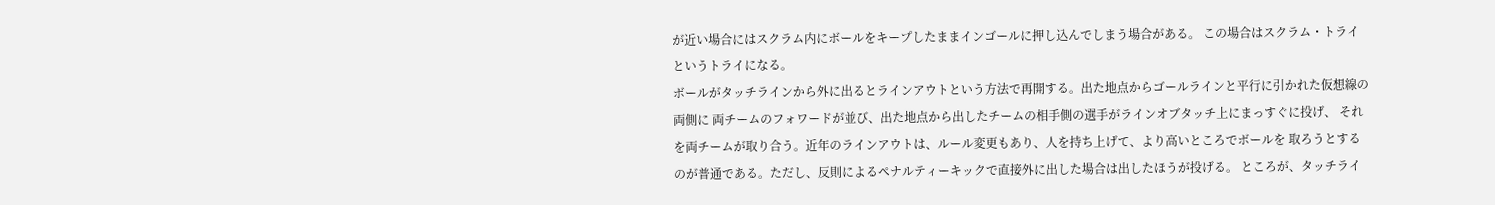が近い場合にはスクラム内にボールをキープしたままインゴールに押し込んでしまう場合がある。 この場合はスクラム・トライというトライになる。
ボールがタッチラインから外に出るとラインアウトという方法で再開する。出た地点からゴールラインと平行に引かれた仮想線の両側に 両チームのフォワードが並び、出た地点から出したチームの相手側の選手がラインオブタッチ上にまっすぐに投げ、 それを両チームが取り合う。近年のラインアウトは、ルール変更もあり、人を持ち上げて、より高いところでボールを 取ろうとするのが普通である。ただし、反則によるペナルティーキックで直接外に出した場合は出したほうが投げる。 ところが、タッチライ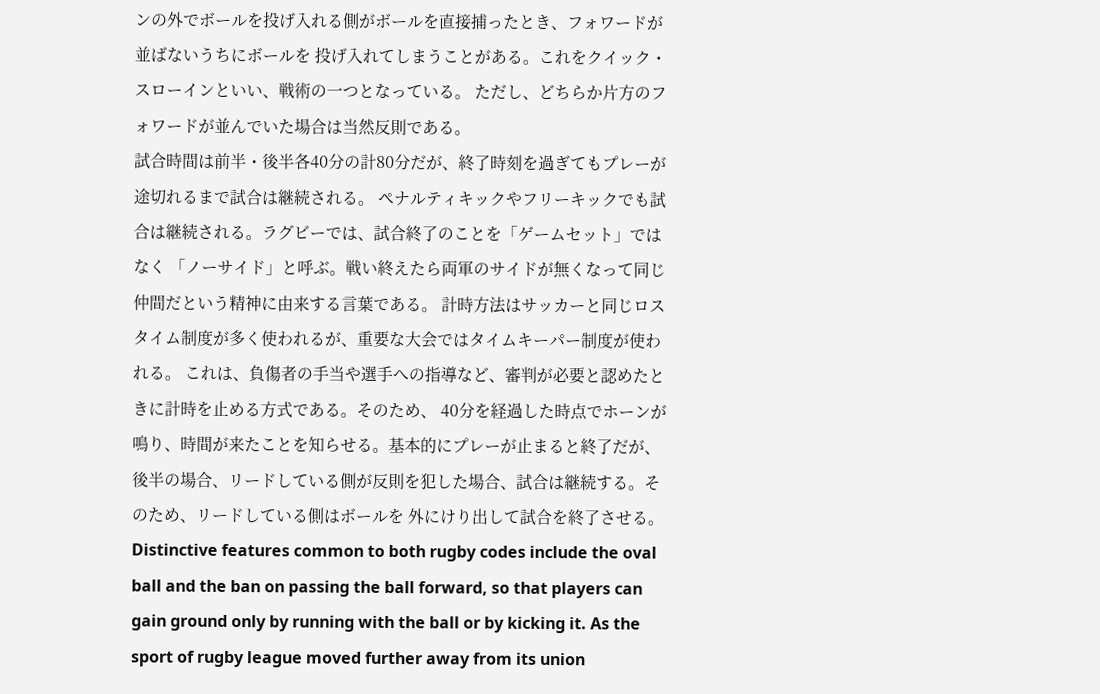ンの外でボールを投げ入れる側がボールを直接捕ったとき、フォワードが並ばないうちにボールを 投げ入れてしまうことがある。これをクイック・スローインといい、戦術の一つとなっている。 ただし、どちらか片方のフォワードが並んでいた場合は当然反則である。
試合時間は前半・後半各40分の計80分だが、終了時刻を過ぎてもプレーが途切れるまで試合は継続される。 ペナルティキックやフリーキックでも試合は継続される。ラグビーでは、試合終了のことを「ゲームセット」ではなく 「ノーサイド」と呼ぶ。戦い終えたら両軍のサイドが無くなって同じ仲間だという精神に由来する言葉である。 計時方法はサッカーと同じロスタイム制度が多く使われるが、重要な大会ではタイムキーパー制度が使われる。 これは、負傷者の手当や選手への指導など、審判が必要と認めたときに計時を止める方式である。そのため、 40分を経過した時点でホーンが鳴り、時間が来たことを知らせる。基本的にプレーが止まると終了だが、 後半の場合、リードしている側が反則を犯した場合、試合は継続する。そのため、リードしている側はボールを 外にけり出して試合を終了させる。
Distinctive features common to both rugby codes include the oval ball and the ban on passing the ball forward, so that players can gain ground only by running with the ball or by kicking it. As the sport of rugby league moved further away from its union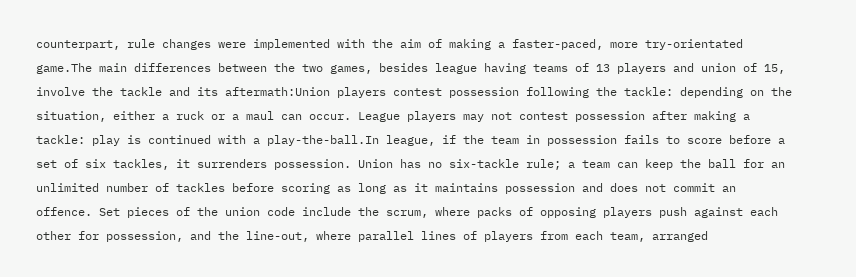counterpart, rule changes were implemented with the aim of making a faster-paced, more try-orientated game.The main differences between the two games, besides league having teams of 13 players and union of 15, involve the tackle and its aftermath:Union players contest possession following the tackle: depending on the situation, either a ruck or a maul can occur. League players may not contest possession after making a tackle: play is continued with a play-the-ball.In league, if the team in possession fails to score before a set of six tackles, it surrenders possession. Union has no six-tackle rule; a team can keep the ball for an unlimited number of tackles before scoring as long as it maintains possession and does not commit an offence. Set pieces of the union code include the scrum, where packs of opposing players push against each other for possession, and the line-out, where parallel lines of players from each team, arranged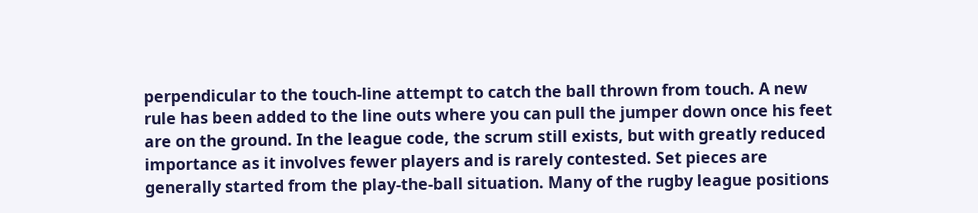perpendicular to the touch-line attempt to catch the ball thrown from touch. A new rule has been added to the line outs where you can pull the jumper down once his feet are on the ground. In the league code, the scrum still exists, but with greatly reduced importance as it involves fewer players and is rarely contested. Set pieces are generally started from the play-the-ball situation. Many of the rugby league positions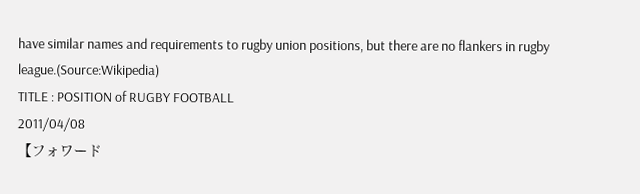have similar names and requirements to rugby union positions, but there are no flankers in rugby league.(Source:Wikipedia)
TITLE : POSITION of RUGBY FOOTBALL
2011/04/08
【フォワード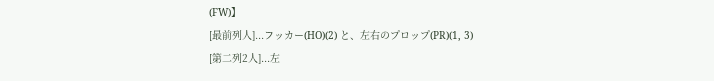(FW)】
[最前列人]...フッカー(HO)(2) と、左右のプロップ(PR)(1, 3)
[第二列2人]...左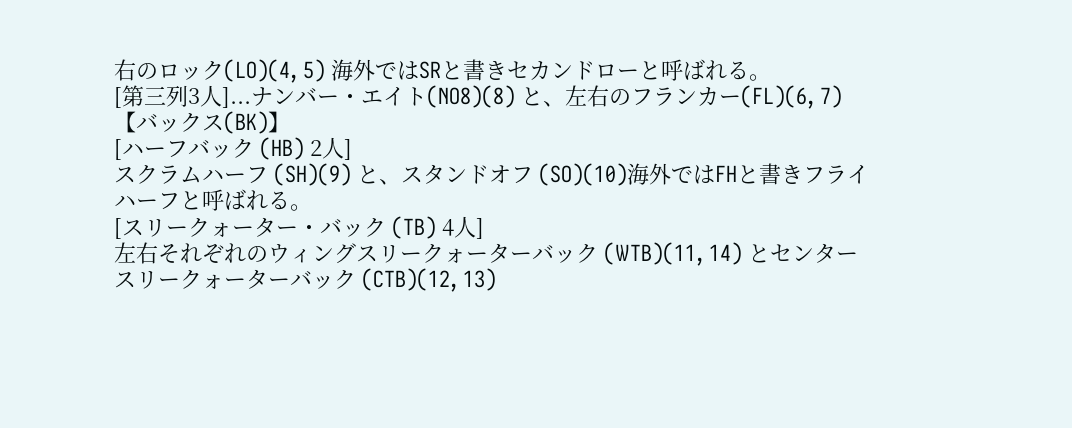右のロック(LO)(4, 5) 海外ではSRと書きセカンドローと呼ばれる。
[第三列3人]...ナンバー・エイト(NO8)(8) と、左右のフランカー(FL)(6, 7)
【バックス(BK)】
[ハーフバック (HB) 2人]
スクラムハーフ (SH)(9) と、スタンドオフ (SO)(10)海外ではFHと書きフライハーフと呼ばれる。
[スリークォーター・バック (TB) 4人]
左右それぞれのウィングスリークォーターバック (WTB)(11, 14) とセンタースリークォーターバック (CTB)(12, 13)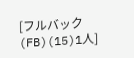[フルバック (FB)(15)1人]